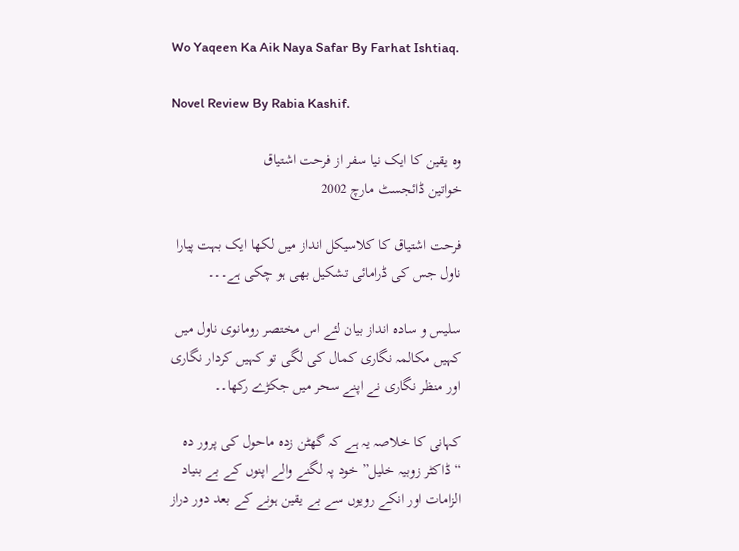Wo Yaqeen Ka Aik Naya Safar By Farhat Ishtiaq.

Novel Review By Rabia Kashif.

وہ یقین کا ایک نیا سفر از فرحت اشتیاق
خواتین ڈائجسٹ مارچ 2002

فرحت اشتیاق کا کلاسیکل انداز میں لکھا ایک بہت پیارا ناول جس کی ڈرامائی تشکیل بھی ہو چکی ہے۔۔۔

سلیس و سادہ انداز بیان لئے اس مختصر رومانوی ناول میں کہیں مکالمہ نگاری کمال کی لگی تو کہیں کردار نگاری اور منظر نگاری نے اپنے سحر میں جکڑے رکھا۔۔

کہانی کا خلاصہ یہ ہے کہ گھٹن زدہ ماحول کی پرور دہ “ڈاکٹر زوبیہ خلیل” خود پہ لگنے والے اپنوں کے بے بنیاد الزامات اور انکے رویوں سے بے یقین ہونے کے بعد دور دراز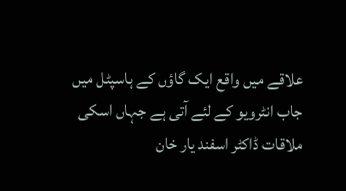علاقے میں واقع ایک گاؤں کے ہاسپٹل میں جاب انٹرویو کے لئے آتی ہے جہاں اسکی ملاقات ڈاکٹر اسفند یار خان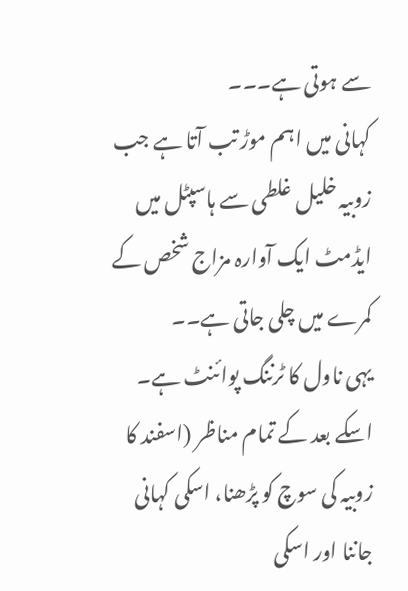سے ہوتی ہے۔۔۔
کہانی میں اہم موڑ تب آتا ہے جب زوبیہ خلیل غلطی سے ہاسپٹل میں ایڈمٹ ایک آوارہ مزاج شخص کے کمرے میں چلی جاتی ہے۔۔
یہی ناول کا ٹرننگ پوائنٹ ہے۔ اسکے بعد کے تمام مناظر (اسفند کا زوبیہ کی سوچ کو پڑھنا، اسکی کہانی جاننا اور اسکی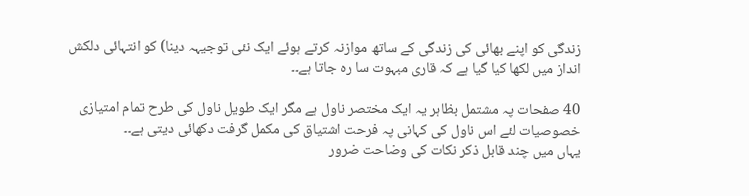زندگی کو اپنے بھائی کی زندگی کے ساتھ موازنہ کرتے ہوئے ایک نئی توجیہہ دینا) کو انتہائی دلکش انداز میں لکھا کیا گیا ہے کہ قاری مبہوت سا رہ جاتا ہے۔۔

40 صفحات پہ مشتمل بظاہر یہ ایک مختصر ناول ہے مگر ایک طویل ناول کی طرح تمام امتیازی خصوصیات لئے اس ناول کی کہانی پہ فرحت اشتیاق کی مکمل گرفت دکھائی دیتی ہے۔۔
یہاں میں چند قابل ذکر نکات کی وضاحت ضرور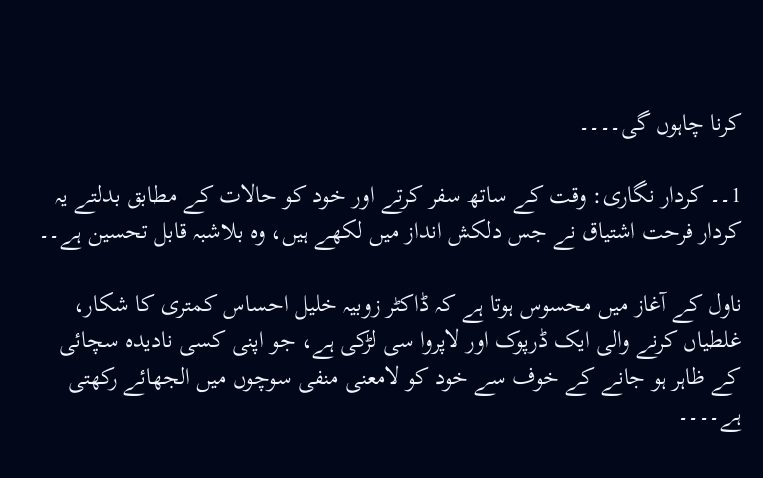کرنا چاہوں گی۔۔۔۔

1۔۔ کردار نگاری: وقت کے ساتھ سفر کرتے اور خود کو حالات کے مطابق بدلتے یہ کردار فرحت اشتیاق نے جس دلکش انداز میں لکھے ہیں، وہ بلاشبہ قابل تحسین ہے۔۔

ناول کے آغاز میں محسوس ہوتا ہے کہ ڈاکٹر زوبیہ خلیل احساس کمتری کا شکار، غلطیاں کرنے والی ایک ڈرپوک اور لاپروا سی لڑکی ہے، جو اپنی کسی نادیدہ سچائی کے ظاہر ہو جانے کے خوف سے خود کو لامعنی منفی سوچوں میں الجھائے رکھتی ہے۔۔۔۔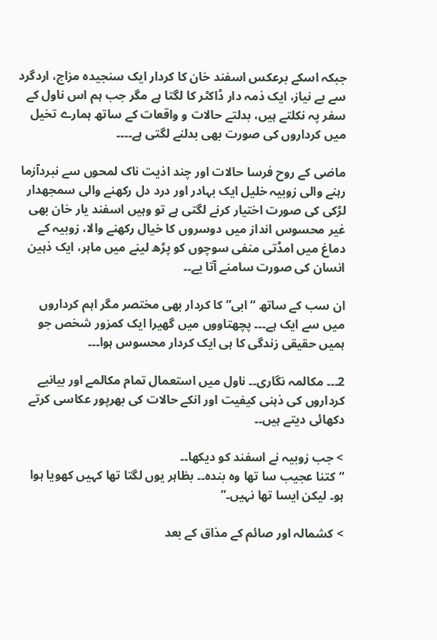جبکہ اسکے برعکس اسفند خان کا کردار ایک سنجیدہ مزاج، اردگرد سے بے نیاز، ایک ذمہ دار ڈاکٹر کا لگتا ہے مگر جب ہم اس ناول کے سفر پہ نکلتے ہیں، بدلتے حالات و واقعات کے ساتھ ہمارے تخیل میں کرداروں کی صورت بھی بدلنے لگتی ہے۔۔۔۔

ماضی کے روح فرسا حالات اور چند اذیت ناک لمحوں سے نبردآزما رہنے والی زوبیہ خلیل ایک بہادر اور درد دل رکھنے والی سمجھدار لڑکی کی صورت اختیار کرنے لگتی ہے تو وہیں اسفند یار خان بھی غیر محسوس انداز میں دوسروں کا خیال رکھنے والا، زوبیہ کے دماغ میں امڈتی منفی سوچوں کو پڑھ لینے میں ماہر، ایک ذہین انسان کی صورت سامنے آتا یے۔۔

ان سب کے ساتھ “ابی” کا کردار بھی مختصر مگر اہم کرداروں میں سے ایک ہے۔۔۔ پچھتاووں میں گھیرا ایک کمزور شخص جو ہمیں حقیقی زندگی کا ہی ایک کردار محسوس ہوا۔۔۔

2۔۔۔ مکالمہ نگاری۔۔ ناول میں استعمال تمام مکالمے اور بیانیے کرداروں کی ذہنی کیفیت اور انکے حالات کی بھرپور عکاسی کرتے دکھائی دیتے ہیں۔۔

> جب زوبیہ نے اسفند کو دیکھا۔۔
“کتنا عجیب سا تھا وہ بندہ۔۔ بظاہر یوں لگتا تھا کہیں کھویا ہوا ہو۔ لیکن ایسا تھا نہیں۔”

> کشمالہ اور صائم کے مذاق کے بعد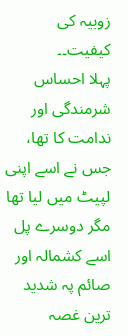زوبیہ کی کیفیت۔۔
پہلا احساس شرمندگی اور ندامت کا تھا، جس نے اسے اپنی لپیٹ میں لیا تھا مگر دوسرے پل اسے کشمالہ اور صائم پہ شدید ترین غصہ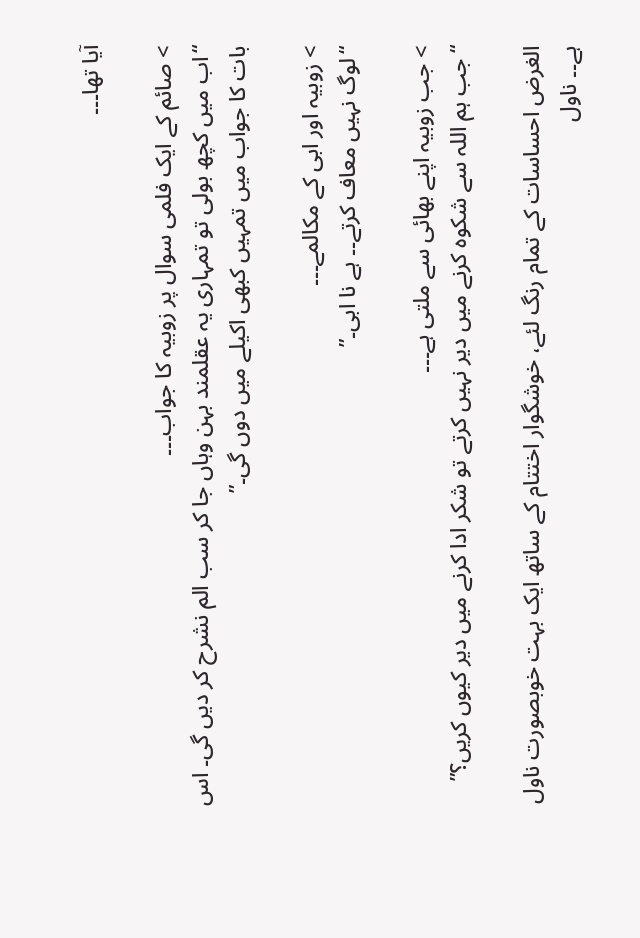آیا تھا۔۔۔

> صائم کے ایک فلمی سوال پر زوبیہ کا جواب۔۔۔
“اب میں کچھ بولی تو تمہاری یہ عقلمند بہن وہاں جا کر سب الم نشرح کر دیں گی۔ اس بات کا جواب میں تمہیں کبھی اکیلے میں دوں گی۔”

> زوبیہ اور ابی کے مکالمے۔۔۔
“لوگ نہیں معاف کرتے۔۔ ہے نا ابی۔”

> جب زوبیہ اپنے بھائی سے ملتی ہے۔۔۔
“جب ہم اللہ سے شکوہ کرنے میں دیر نہیں کرتے تو شکر ادا کرنے میں دیر کیوں کریں؟”

الغرض احساسات کے تمام رنگ لئے، خوشگوار اختتام کے ساتھ ایک بہت خوبصورت ناول ہے۔۔ ناول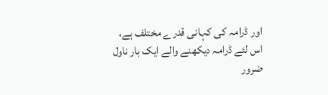اور ڈرامہ کی کہانی قدرے مختلف ہے، اس لئے ڈرامہ دیکھنے والے ایک بار ناول ضرور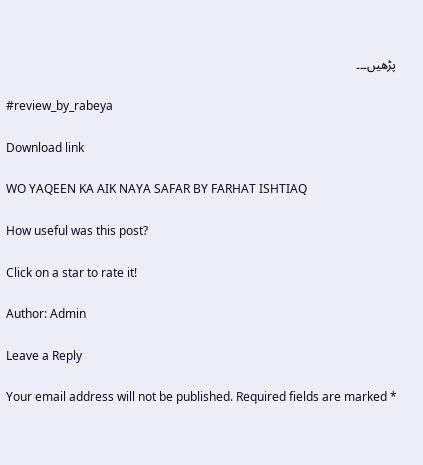پڑھیں۔۔۔

#review_by_rabeya

Download link

WO YAQEEN KA AIK NAYA SAFAR BY FARHAT ISHTIAQ

How useful was this post?

Click on a star to rate it!

Author: Admin

Leave a Reply

Your email address will not be published. Required fields are marked *